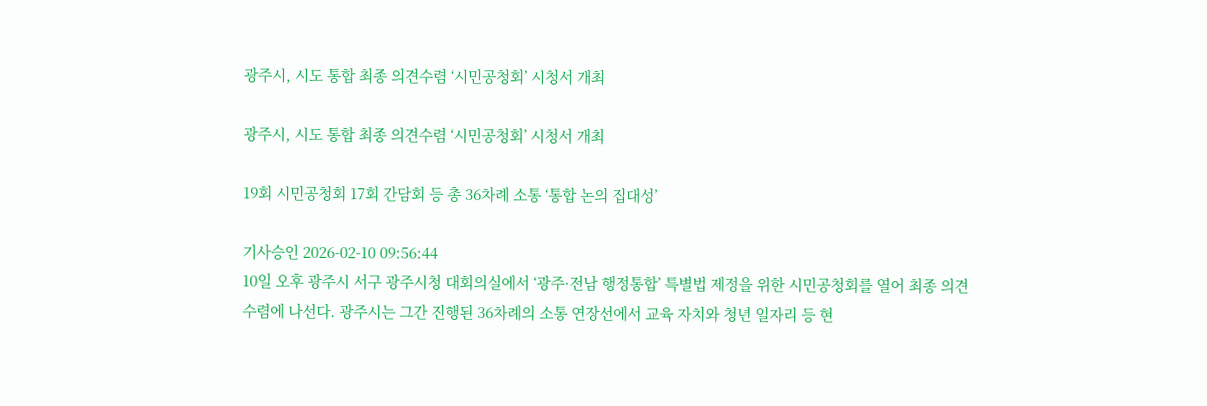광주시, 시도 통합 최종 의견수렴 ‘시민공청회’ 시청서 개최

광주시, 시도 통합 최종 의견수렴 ‘시민공청회’ 시청서 개최

19회 시민공청회 17회 간담회 등 총 36차례 소통 ‘통합 논의 집대성’

기사승인 2026-02-10 09:56:44
10일 오후 광주시 서구 광주시청 대회의실에서 ‘광주·전남 행정통합’ 특별법 제정을 위한 시민공청회를 열어 최종 의견 수렴에 나선다. 광주시는 그간 진행된 36차례의 소통 연장선에서 교육 자치와 청년 일자리 등 현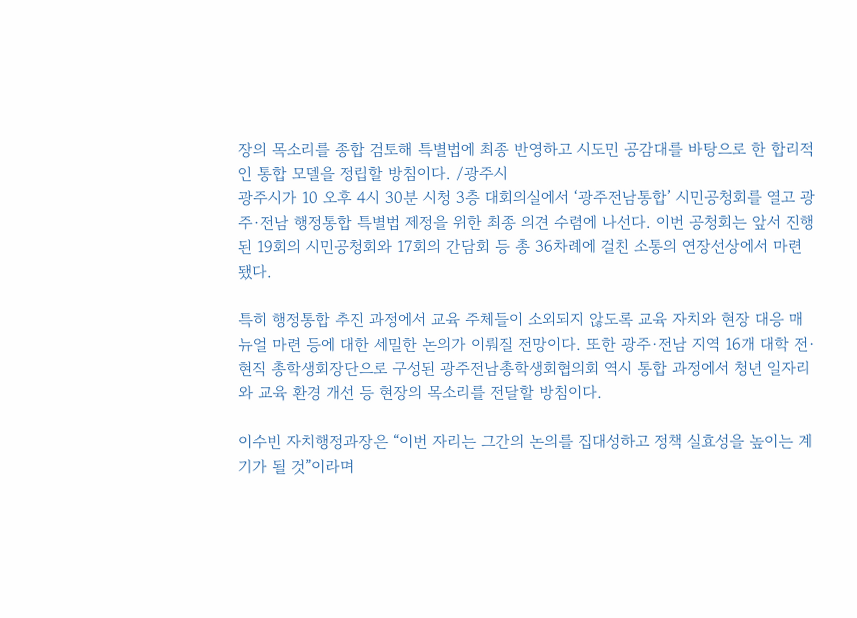장의 목소리를 종합 검토해 특별법에 최종 반영하고 시도민 공감대를 바탕으로 한 합리적인 통합 모델을 정립할 방침이다. /광주시
광주시가 10 오후 4시 30분 시청 3층 대회의실에서 ‘광주전남통합’ 시민공청회를 열고 광주·전남 행정통합 특별법 제정을 위한 최종 의견 수렴에 나선다. 이번 공청회는 앞서 진행된 19회의 시민공청회와 17회의 간담회 등 총 36차례에 걸친 소통의 연장선상에서 마련됐다.

특히 행정통합 추진 과정에서 교육 주체들이 소외되지 않도록 교육 자치와 현장 대응 매뉴얼 마련 등에 대한 세밀한 논의가 이뤄질 전망이다. 또한 광주·전남 지역 16개 대학 전·현직 총학생회장단으로 구성된 광주전남총학생회협의회 역시 통합 과정에서 청년 일자리와 교육 환경 개선 등 현장의 목소리를 전달할 방침이다.

이수빈 자치행정과장은 “이번 자리는 그간의 논의를 집대성하고 정책 실효성을 높이는 계기가 될 것”이라며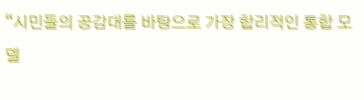“시민들의 공감대를 바탕으로 가장 합리적인 통합 모델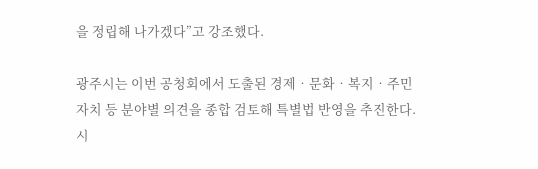을 정립해 나가겠다”고 강조했다.

광주시는 이번 공청회에서 도출된 경제‧문화‧복지‧주민자치 등 분야별 의견을 종합 검토해 특별법 반영을 추진한다. 시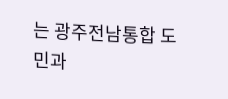는 광주전남통합 도민과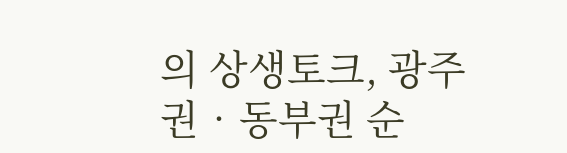의 상생토크, 광주권‧동부권 순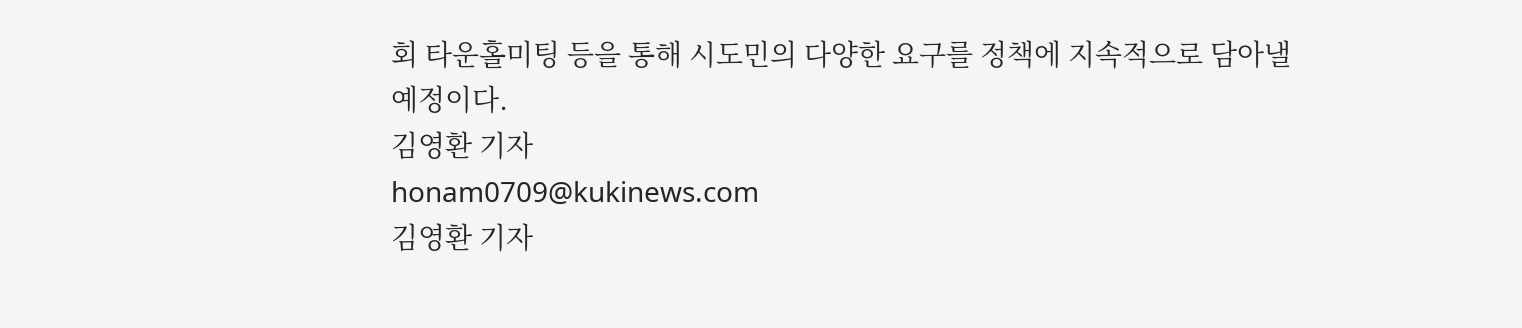회 타운홀미팅 등을 통해 시도민의 다양한 요구를 정책에 지속적으로 담아낼 예정이다.
김영환 기자
honam0709@kukinews.com
김영환 기자